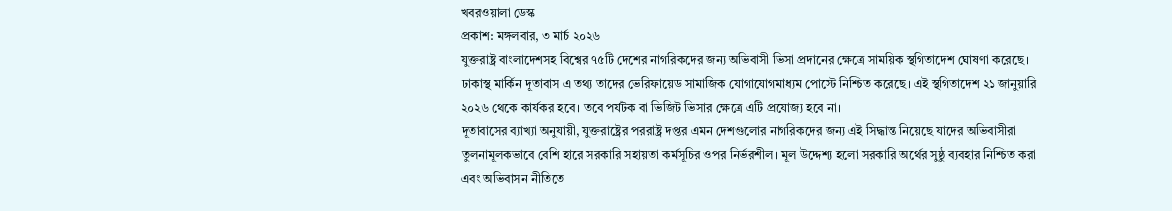খবরওয়ালা ডেস্ক
প্রকাশ: মঙ্গলবার, ৩ মার্চ ২০২৬
যুক্তরাষ্ট্র বাংলাদেশসহ বিশ্বের ৭৫টি দেশের নাগরিকদের জন্য অভিবাসী ভিসা প্রদানের ক্ষেত্রে সাময়িক স্থগিতাদেশ ঘোষণা করেছে। ঢাকাস্থ মার্কিন দূতাবাস এ তথ্য তাদের ভেরিফায়েড সামাজিক যোগাযোগমাধ্যম পোস্টে নিশ্চিত করেছে। এই স্থগিতাদেশ ২১ জানুয়ারি ২০২৬ থেকে কার্যকর হবে। তবে পর্যটক বা ভিজিট ভিসার ক্ষেত্রে এটি প্রযোজ্য হবে না।
দূতাবাসের ব্যাখ্যা অনুযায়ী, যুক্তরাষ্ট্রের পররাষ্ট্র দপ্তর এমন দেশগুলোর নাগরিকদের জন্য এই সিদ্ধান্ত নিয়েছে যাদের অভিবাসীরা তুলনামূলকভাবে বেশি হারে সরকারি সহায়তা কর্মসূচির ওপর নির্ভরশীল। মূল উদ্দেশ্য হলো সরকারি অর্থের সুষ্ঠু ব্যবহার নিশ্চিত করা এবং অভিবাসন নীতিতে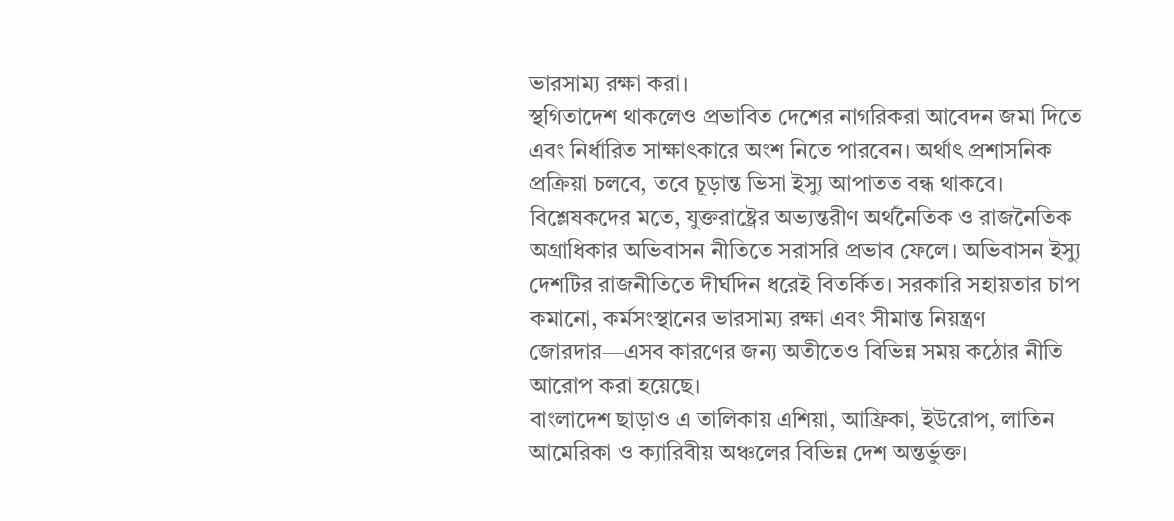ভারসাম্য রক্ষা করা।
স্থগিতাদেশ থাকলেও প্রভাবিত দেশের নাগরিকরা আবেদন জমা দিতে এবং নির্ধারিত সাক্ষাৎকারে অংশ নিতে পারবেন। অর্থাৎ প্রশাসনিক প্রক্রিয়া চলবে, তবে চূড়ান্ত ভিসা ইস্যু আপাতত বন্ধ থাকবে।
বিশ্লেষকদের মতে, যুক্তরাষ্ট্রের অভ্যন্তরীণ অর্থনৈতিক ও রাজনৈতিক অগ্রাধিকার অভিবাসন নীতিতে সরাসরি প্রভাব ফেলে। অভিবাসন ইস্যু দেশটির রাজনীতিতে দীর্ঘদিন ধরেই বিতর্কিত। সরকারি সহায়তার চাপ কমানো, কর্মসংস্থানের ভারসাম্য রক্ষা এবং সীমান্ত নিয়ন্ত্রণ জোরদার—এসব কারণের জন্য অতীতেও বিভিন্ন সময় কঠোর নীতি আরোপ করা হয়েছে।
বাংলাদেশ ছাড়াও এ তালিকায় এশিয়া, আফ্রিকা, ইউরোপ, লাতিন আমেরিকা ও ক্যারিবীয় অঞ্চলের বিভিন্ন দেশ অন্তর্ভুক্ত।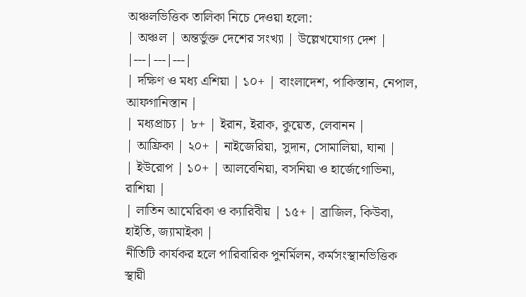অঞ্চলভিত্তিক তালিকা নিচে দেওয়া হলো:
| অঞ্চল | অন্তর্ভুক্ত দেশের সংখ্যা | উল্লেখযোগ্য দেশ |
|---|---|---|
| দক্ষিণ ও মধ্য এশিয়া | ১০+ | বাংলাদেশ, পাকিস্তান, নেপাল, আফগানিস্তান |
| মধ্যপ্রাচ্য | ৮+ | ইরান, ইরাক, কুয়েত, লেবানন |
| আফ্রিকা | ২০+ | নাইজেরিয়া, সুদান, সোমালিয়া, ঘানা |
| ইউরোপ | ১০+ | আলবেনিয়া, বসনিয়া ও হার্জেগোভিনা, রাশিয়া |
| লাতিন আমেরিকা ও ক্যারিবীয় | ১৫+ | ব্রাজিল, কিউবা, হাইতি, জ্যামাইকা |
নীতিটি কার্যকর হলে পারিবারিক পুনর্মিলন, কর্মসংস্থানভিত্তিক স্থায়ী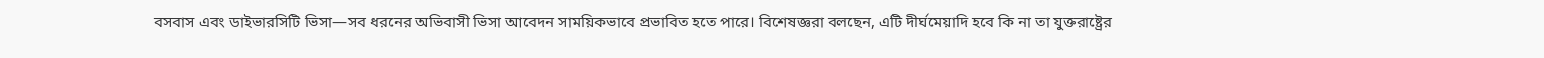বসবাস এবং ডাইভারসিটি ভিসা—সব ধরনের অভিবাসী ভিসা আবেদন সাময়িকভাবে প্রভাবিত হতে পারে। বিশেষজ্ঞরা বলছেন, এটি দীর্ঘমেয়াদি হবে কি না তা যুক্তরাষ্ট্রের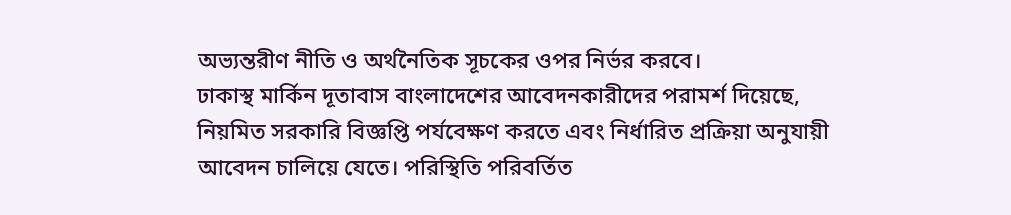অভ্যন্তরীণ নীতি ও অর্থনৈতিক সূচকের ওপর নির্ভর করবে।
ঢাকাস্থ মার্কিন দূতাবাস বাংলাদেশের আবেদনকারীদের পরামর্শ দিয়েছে, নিয়মিত সরকারি বিজ্ঞপ্তি পর্যবেক্ষণ করতে এবং নির্ধারিত প্রক্রিয়া অনুযায়ী আবেদন চালিয়ে যেতে। পরিস্থিতি পরিবর্তিত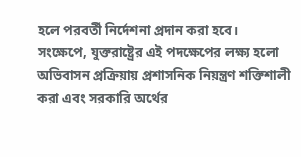হলে পরবর্তী নির্দেশনা প্রদান করা হবে।
সংক্ষেপে, যুক্তরাষ্ট্রের এই পদক্ষেপের লক্ষ্য হলো অভিবাসন প্রক্রিয়ায় প্রশাসনিক নিয়ন্ত্রণ শক্তিশালী করা এবং সরকারি অর্থের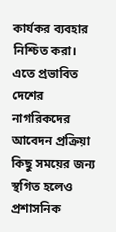কার্যকর ব্যবহার নিশ্চিত করা। এতে প্রভাবিত দেশের নাগরিকদের আবেদন প্রক্রিয়া কিছু সময়ের জন্য স্থগিত হলেও প্রশাসনিক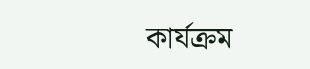কার্যক্রম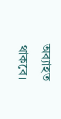অব্যাহত থাকবে।